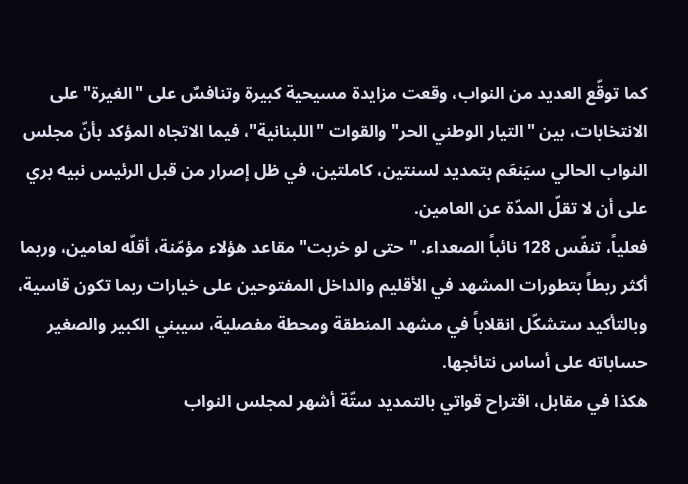كما توقّع العديد من النواب، وقعت مزايدة مسيحية كبيرة وتنافسٌ على "الغيرة" على الانتخابات، بين "التيار الوطني الحر" والقوات "اللبنانية"، فيما الاتجاه المؤكد بأنّ مجلس النواب الحالي سيَنعَم بتمديد لسنتين، كاملتين، في ظل إصرار من قبل الرئيس نبيه بري على أن لا تقلّ المدّة عن العامين.
فعلياً، تنفّس 128 نائباً الصعداء. "حتى لو خربت" مقاعد هؤلاء مؤمّنة، أقلّه لعامين، وربما أكثر ربطاً بتطورات المشهد في الأقليم والداخل المفتوحين على خيارات ربما تكون قاسية، وبالتأكيد ستشكّل انقلاباً في مشهد المنطقة ومحطة مفصلية، سيبني الكبير والصغير حساباته على أساس نتائجها.
هكذا في مقابل، اقتراح قواتي بالتمديد ستّة أشهر لمجلس النواب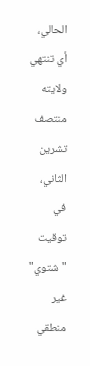الحالي، أي تنتهي ولايته منتصف تشرين الثاني، في توقيت "شتوي" غير منطقي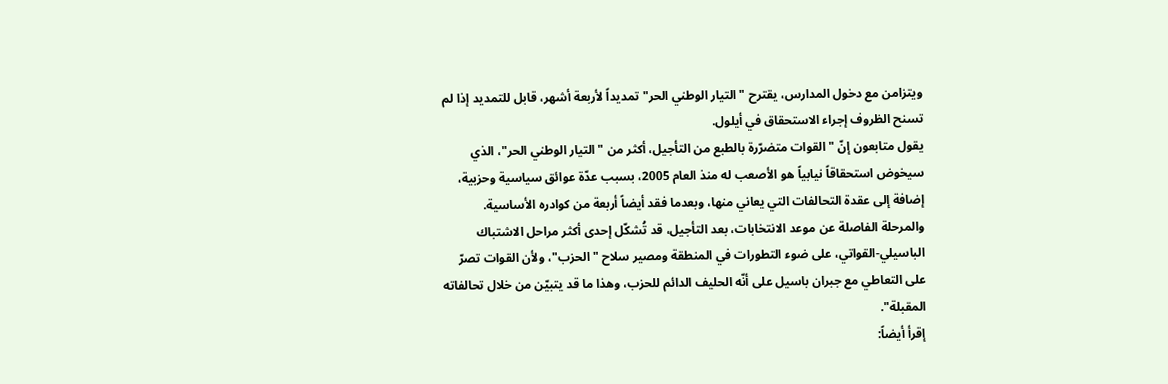ويتزامن مع دخول المدارس، يقترح "التيار الوطني الحر" تمديداً لأربعة أشهر، قابل للتمديد إذا لم تسنح الظروف إجراء الاستحقاق في أيلول.
يقول متابعون إنّ "القوات متضرّرة بالطبع من التأجيل، أكثر من "التيار الوطني الحر"، الذي سيخوض استحقاقاً نيابياً هو الأصعب له منذ العام 2005، بسبب عدّة عوائق سياسية وحزبية، إضافة إلى عقدة التحالفات التي يعاني منها، وبعدما فقد أيضاً أربعة من كوادره الأساسية. والمرحلة الفاصلة عن موعد الانتخابات، بعد التأجيل، قد تُشكّل إحدى أكثر مراحل الاشتباك الباسيلي-القواتي، على ضوء التطورات في المنطقة ومصير سلاح "الحزب"، ولأن القوات تصرّ على التعاطي مع جبران باسيل على أنّه الحليف الدائم للحزب، وهذا ما قد يتبيّن من خلال تحالفاته المقبلة".
إقرأ أيضاً: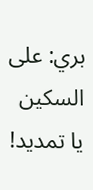بري: على السكين يا تمديد!